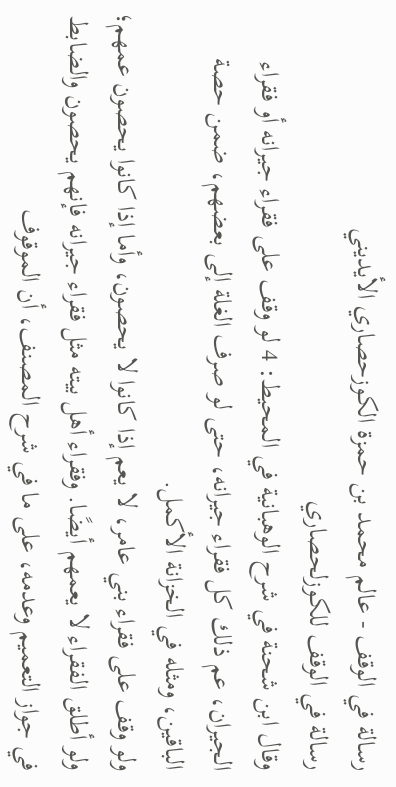رسالة في الوقف - عالم محمد بن حمزة الكوزحصاري الأيديني
رسالة في الوقف للكوزلحصاري
وقال ابن شحنة في شرح الوهبانية في المحيط: 4 لو وقف على فقراء جيرانه أو فقراء الجيران، عم ذلك كل فقراء جيرانه، حتى لو صرف الغلة إلى بعضهم، ضمن حصة الباقين، ومثله في الخزانة الأكمل.
ولو وقف على فقراء بني عامر، لا يعم إذا كانوا لا يحصون، وأما إذا كانوا يحصون عمهم؛ ولو أطلق الفقراء لا يعمهم أيضًا. وفقراء أهل بيته مثل فقراء جيرانه فإنهم يحصون والضابط في جواز التعميم وعدمه، على ما في شرح المصنف، أن الموقوف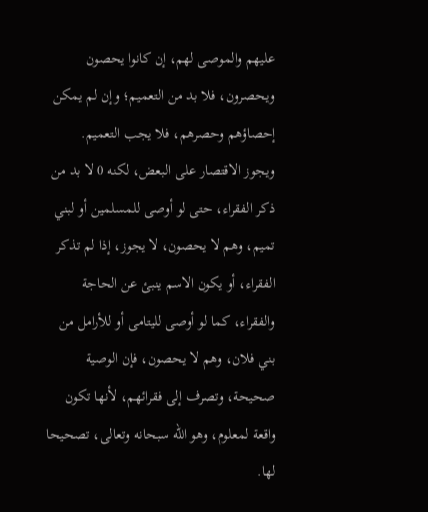عليهم والموصى لهم، إن كانوا يحصون ويحصرون، فلا بد من التعميم؛ وإن لم يمكن إحصاؤهم وحصرهم، فلا يجب التعميم.
ويجوز الاقتصار على البعض، لكنه 0 لا بد من ذكر الفقراء، حتى لو أوصى للمسلمين أو لبني تميم، وهم لا يحصون، لا يجوز، إذا لم تذكر الفقراء، أو يكون الاسم ينبئ عن الحاجة والفقراء، كما لو أوصى لليتامى أو للأرامل من بني فلان، وهم لا يحصون، فإن الوصية صحيحة، وتصرف إلى فقرائهم، لأنها تكون واقعة لمعلوم، وهو الله سبحانه وتعالى، تصحيحا لها.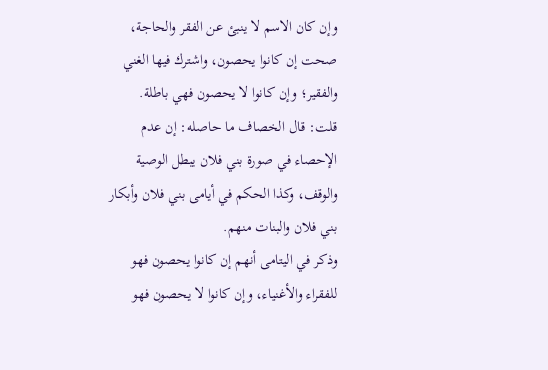وإن كان الاسم لا ينبئ عن الفقر والحاجة، صحت إن كانوا يحصون، واشترك فيها الغني والفقير؛ وإن كانوا لا يحصون فهي باطلة.
قلت: قال الخصاف ما حاصله: إن عدم الإحصاء في صورة بني فلان يبطل الوصية والوقف، وكذا الحكم في أيامى بني فلان وأبكار بني فلان والبنات منهم.
وذكر في اليتامى أنهم إن كانوا يحصون فهو للفقراء والأغنياء، وإن كانوا لا يحصون فهو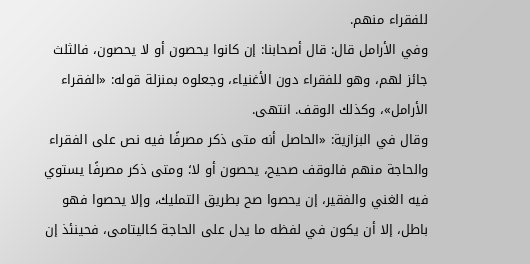للفقراء منهم.
وفي الأرامل قال: قال أصحابنا: إن كانوا يحصون أو لا يحصون، فالثلث جائز لهم، وهو للفقراء دون الأغنياء، وجعلوه بمنزلة قوله: «الفقراء الأرامل»، وكذلك الوقف. انتهى.
وقال في البزازية: «الحاصل أنه متى ذكر مصرفًا فيه نص على الفقراء والحاجة منهم فالوقف صحيح، يحصون أو لا؛ ومتى ذكر مصرفًا يستوي فيه الغني والفقير، إن يحصوا صح بطريق التمليك، وإلا يحصوا فهو باطل، إلا أن يكون في لفظه ما يدل على الحاجة كاليتامى، فحينئذ إن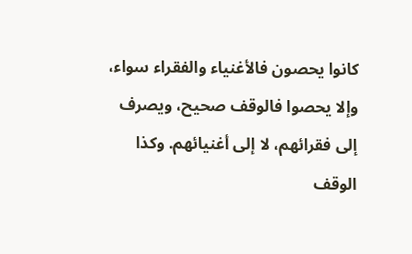كانوا يحصون فالأغنياء والفقراء سواء، وإلا يحصوا فالوقف صحيح، ويصرف إلى فقرائهم، لا إلى أغنيائهم. وكذا الوقف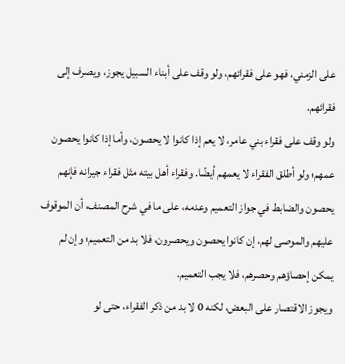على الزمني، فهو على فقرائهم، ولو وقف على أبناء السبيل يجوز، ويصرف إلى فقرائهم.
ولو وقف على فقراء بني عامر، لا يعم إذا كانوا لا يحصون، وأما إذا كانوا يحصون عمهم؛ ولو أطلق الفقراء لا يعمهم أيضًا. وفقراء أهل بيته مثل فقراء جيرانه فإنهم يحصون والضابط في جواز التعميم وعدمه، على ما في شرح المصنف، أن الموقوف عليهم والموصى لهم، إن كانوا يحصون ويحصرون، فلا بد من التعميم؛ وإن لم يمكن إحصاؤهم وحصرهم، فلا يجب التعميم.
ويجوز الاقتصار على البعض، لكنه 0 لا بد من ذكر الفقراء، حتى لو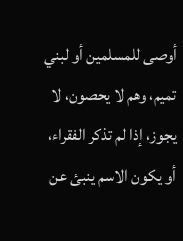أوصى للمسلمين أو لبني تميم، وهم لا يحصون، لا يجوز، إذا لم تذكر الفقراء، أو يكون الاسم ينبئ عن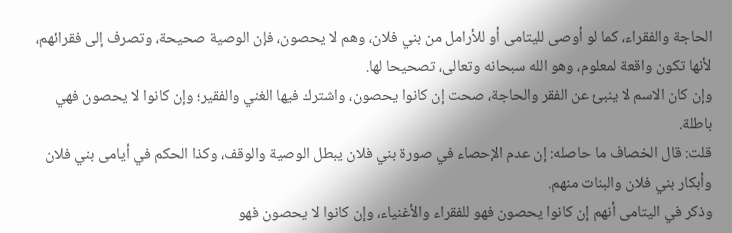الحاجة والفقراء، كما لو أوصى لليتامى أو للأرامل من بني فلان، وهم لا يحصون، فإن الوصية صحيحة، وتصرف إلى فقرائهم، لأنها تكون واقعة لمعلوم، وهو الله سبحانه وتعالى، تصحيحا لها.
وإن كان الاسم لا ينبئ عن الفقر والحاجة، صحت إن كانوا يحصون، واشترك فيها الغني والفقير؛ وإن كانوا لا يحصون فهي باطلة.
قلت: قال الخصاف ما حاصله: إن عدم الإحصاء في صورة بني فلان يبطل الوصية والوقف، وكذا الحكم في أيامى بني فلان وأبكار بني فلان والبنات منهم.
وذكر في اليتامى أنهم إن كانوا يحصون فهو للفقراء والأغنياء، وإن كانوا لا يحصون فهو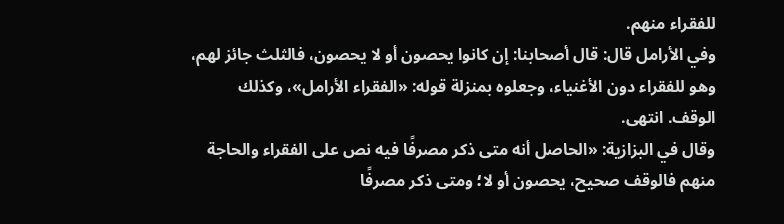للفقراء منهم.
وفي الأرامل قال: قال أصحابنا: إن كانوا يحصون أو لا يحصون، فالثلث جائز لهم، وهو للفقراء دون الأغنياء، وجعلوه بمنزلة قوله: «الفقراء الأرامل»، وكذلك الوقف. انتهى.
وقال في البزازية: «الحاصل أنه متى ذكر مصرفًا فيه نص على الفقراء والحاجة منهم فالوقف صحيح، يحصون أو لا؛ ومتى ذكر مصرفًا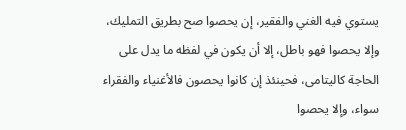يستوي فيه الغني والفقير، إن يحصوا صح بطريق التمليك، وإلا يحصوا فهو باطل، إلا أن يكون في لفظه ما يدل على الحاجة كاليتامى، فحينئذ إن كانوا يحصون فالأغنياء والفقراء سواء، وإلا يحصوا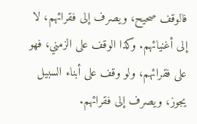فالوقف صحيح، ويصرف إلى فقرائهم، لا إلى أغنيائهم. وكذا الوقف على الزمني، فهو على فقرائهم، ولو وقف على أبناء السبيل يجوز، ويصرف إلى فقرائهم.